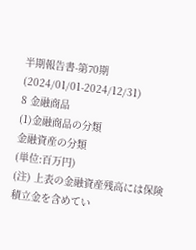半期報告書-第70期(2024/01/01-2024/12/31)
8 金融商品
(1)金融商品の分類
金融資産の分類
(単位:百万円)
(注) 上表の金融資産残高には保険積立金を含めてい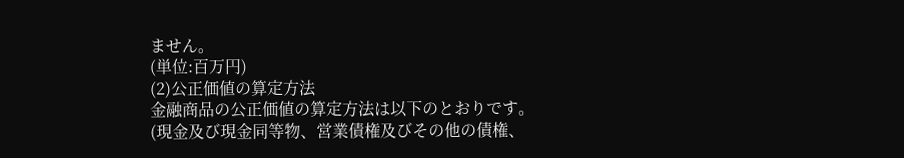ません。
(単位:百万円)
(2)公正価値の算定方法
金融商品の公正価値の算定方法は以下のとおりです。
(現金及び現金同等物、営業債権及びその他の債権、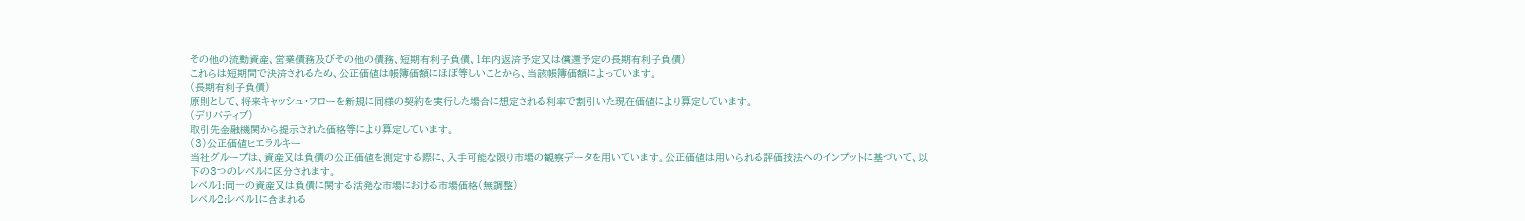その他の流動資産、営業債務及びその他の債務、短期有利子負債、1年内返済予定又は償還予定の長期有利子負債)
これらは短期間で決済されるため、公正価値は帳簿価額にほぼ等しいことから、当該帳簿価額によっています。
(長期有利子負債)
原則として、将来キャッシュ・フローを新規に同様の契約を実行した場合に想定される利率で割引いた現在価値により算定しています。
(デリバティブ)
取引先金融機関から提示された価格等により算定しています。
(3)公正価値ヒエラルキー
当社グループは、資産又は負債の公正価値を測定する際に、入手可能な限り市場の観察データを用いています。公正価値は用いられる評価技法へのインプットに基づいて、以下の3つのレベルに区分されます。
レベル1:同一の資産又は負債に関する活発な市場における市場価格(無調整)
レベル2:レベル1に含まれる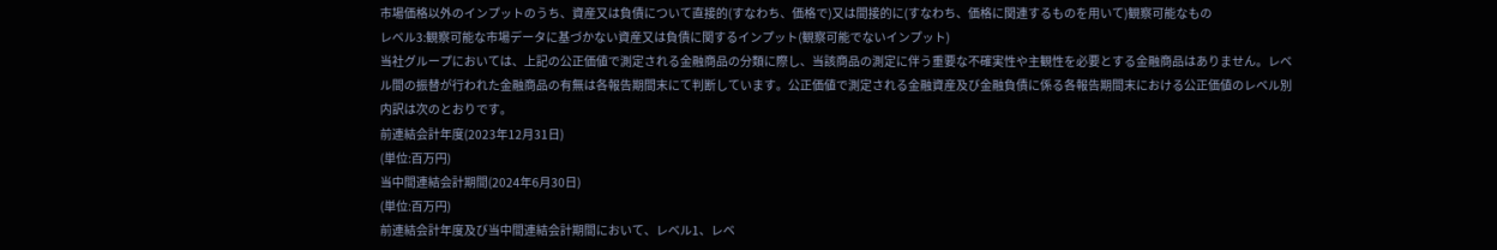市場価格以外のインプットのうち、資産又は負債について直接的(すなわち、価格で)又は間接的に(すなわち、価格に関連するものを用いて)観察可能なもの
レベル3:観察可能な市場データに基づかない資産又は負債に関するインプット(観察可能でないインプット)
当社グループにおいては、上記の公正価値で測定される金融商品の分類に際し、当該商品の測定に伴う重要な不確実性や主観性を必要とする金融商品はありません。レベル間の振替が行われた金融商品の有無は各報告期間末にて判断しています。公正価値で測定される金融資産及び金融負債に係る各報告期間末における公正価値のレベル別内訳は次のとおりです。
前連結会計年度(2023年12月31日)
(単位:百万円)
当中間連結会計期間(2024年6月30日)
(単位:百万円)
前連結会計年度及び当中間連結会計期間において、レベル1、レベ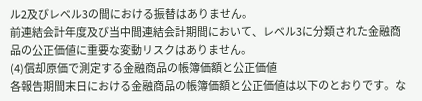ル2及びレベル3の間における振替はありません。
前連結会計年度及び当中間連結会計期間において、レベル3に分類された金融商品の公正価値に重要な変動リスクはありません。
(4)償却原価で測定する金融商品の帳簿価額と公正価値
各報告期間末日における金融商品の帳簿価額と公正価値は以下のとおりです。な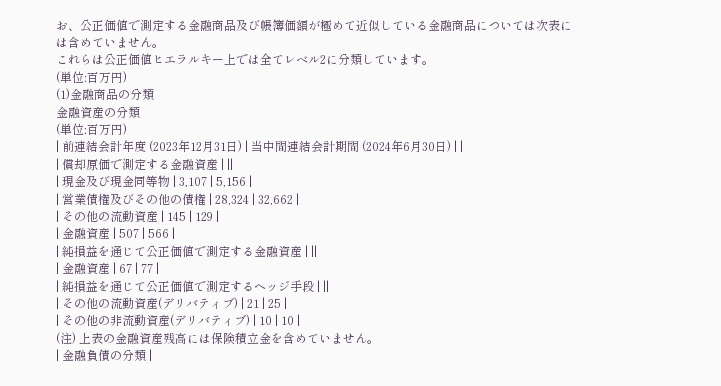お、公正価値で測定する金融商品及び帳簿価額が極めて近似している金融商品については次表には含めていません。
これらは公正価値ヒエラルキー上では全てレベル2に分類しています。
(単位:百万円)
(1)金融商品の分類
金融資産の分類
(単位:百万円)
| 前連結会計年度 (2023年12月31日) | 当中間連結会計期間 (2024年6月30日) | |
| 償却原価で測定する金融資産 | ||
| 現金及び現金同等物 | 3,107 | 5,156 |
| 営業債権及びその他の債権 | 28,324 | 32,662 |
| その他の流動資産 | 145 | 129 |
| 金融資産 | 507 | 566 |
| 純損益を通じて公正価値で測定する金融資産 | ||
| 金融資産 | 67 | 77 |
| 純損益を通じて公正価値で測定するヘッジ手段 | ||
| その他の流動資産(デリバティブ) | 21 | 25 |
| その他の非流動資産(デリバティブ) | 10 | 10 |
(注) 上表の金融資産残高には保険積立金を含めていません。
| 金融負債の分類 |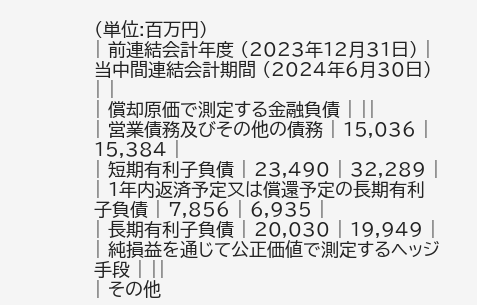(単位:百万円)
| 前連結会計年度 (2023年12月31日) | 当中間連結会計期間 (2024年6月30日) | |
| 償却原価で測定する金融負債 | ||
| 営業債務及びその他の債務 | 15,036 | 15,384 |
| 短期有利子負債 | 23,490 | 32,289 |
| 1年内返済予定又は償還予定の長期有利子負債 | 7,856 | 6,935 |
| 長期有利子負債 | 20,030 | 19,949 |
| 純損益を通じて公正価値で測定するヘッジ手段 | ||
| その他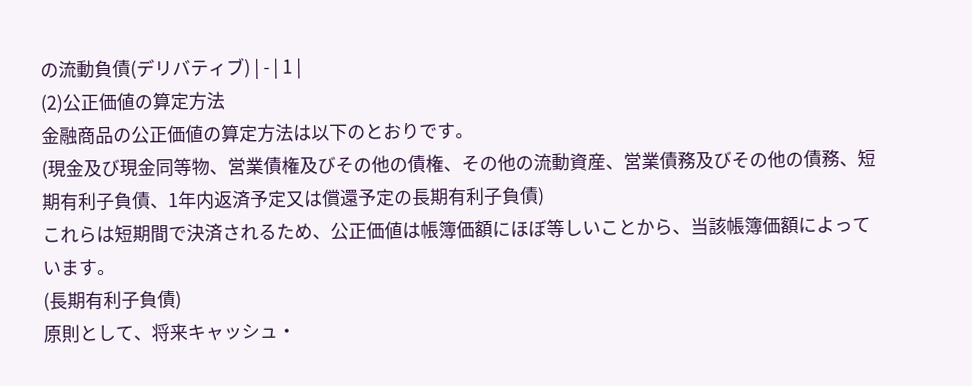の流動負債(デリバティブ) | - | 1 |
(2)公正価値の算定方法
金融商品の公正価値の算定方法は以下のとおりです。
(現金及び現金同等物、営業債権及びその他の債権、その他の流動資産、営業債務及びその他の債務、短期有利子負債、1年内返済予定又は償還予定の長期有利子負債)
これらは短期間で決済されるため、公正価値は帳簿価額にほぼ等しいことから、当該帳簿価額によっています。
(長期有利子負債)
原則として、将来キャッシュ・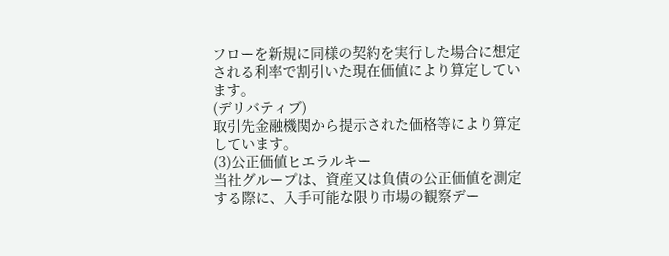フローを新規に同様の契約を実行した場合に想定される利率で割引いた現在価値により算定しています。
(デリバティブ)
取引先金融機関から提示された価格等により算定しています。
(3)公正価値ヒエラルキー
当社グループは、資産又は負債の公正価値を測定する際に、入手可能な限り市場の観察デー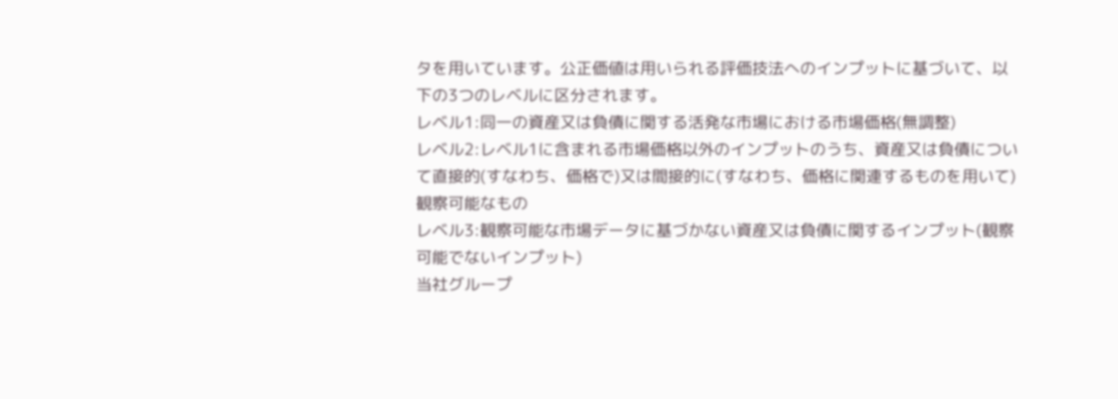タを用いています。公正価値は用いられる評価技法へのインプットに基づいて、以下の3つのレベルに区分されます。
レベル1:同一の資産又は負債に関する活発な市場における市場価格(無調整)
レベル2:レベル1に含まれる市場価格以外のインプットのうち、資産又は負債について直接的(すなわち、価格で)又は間接的に(すなわち、価格に関連するものを用いて)観察可能なもの
レベル3:観察可能な市場データに基づかない資産又は負債に関するインプット(観察可能でないインプット)
当社グループ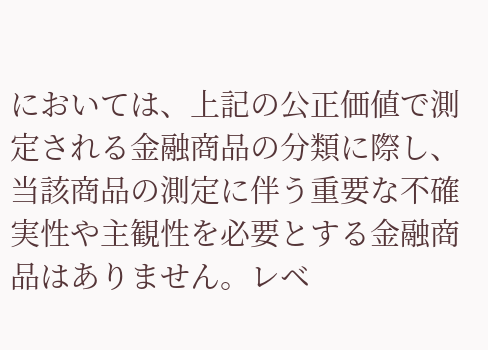においては、上記の公正価値で測定される金融商品の分類に際し、当該商品の測定に伴う重要な不確実性や主観性を必要とする金融商品はありません。レベ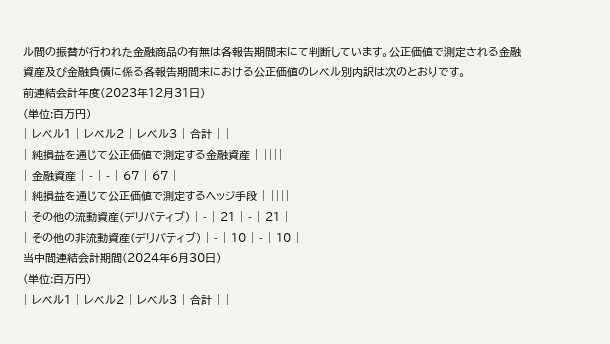ル間の振替が行われた金融商品の有無は各報告期間末にて判断しています。公正価値で測定される金融資産及び金融負債に係る各報告期間末における公正価値のレベル別内訳は次のとおりです。
前連結会計年度(2023年12月31日)
(単位:百万円)
| レベル1 | レベル2 | レベル3 | 合計 | |
| 純損益を通じて公正価値で測定する金融資産 | ||||
| 金融資産 | - | - | 67 | 67 |
| 純損益を通じて公正価値で測定するヘッジ手段 | ||||
| その他の流動資産(デリバティブ) | - | 21 | - | 21 |
| その他の非流動資産(デリバティブ) | - | 10 | - | 10 |
当中間連結会計期間(2024年6月30日)
(単位:百万円)
| レベル1 | レベル2 | レベル3 | 合計 | |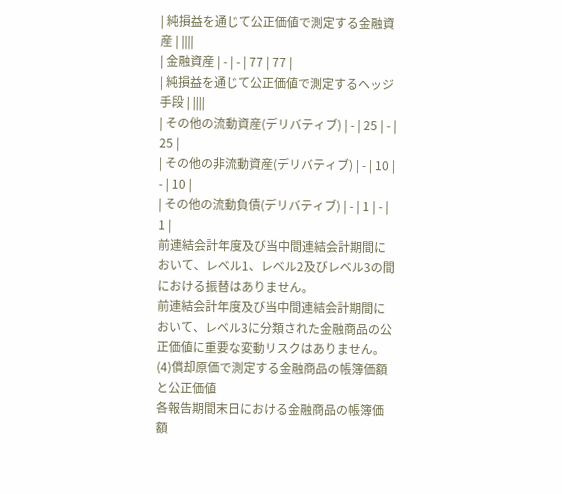| 純損益を通じて公正価値で測定する金融資産 | ||||
| 金融資産 | - | - | 77 | 77 |
| 純損益を通じて公正価値で測定するヘッジ手段 | ||||
| その他の流動資産(デリバティブ) | - | 25 | - | 25 |
| その他の非流動資産(デリバティブ) | - | 10 | - | 10 |
| その他の流動負債(デリバティブ) | - | 1 | - | 1 |
前連結会計年度及び当中間連結会計期間において、レベル1、レベル2及びレベル3の間における振替はありません。
前連結会計年度及び当中間連結会計期間において、レベル3に分類された金融商品の公正価値に重要な変動リスクはありません。
(4)償却原価で測定する金融商品の帳簿価額と公正価値
各報告期間末日における金融商品の帳簿価額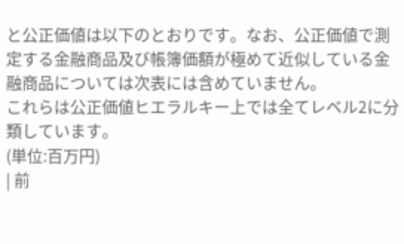と公正価値は以下のとおりです。なお、公正価値で測定する金融商品及び帳簿価額が極めて近似している金融商品については次表には含めていません。
これらは公正価値ヒエラルキー上では全てレベル2に分類しています。
(単位:百万円)
| 前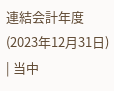連結会計年度 (2023年12月31日) | 当中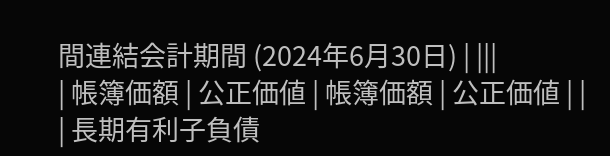間連結会計期間 (2024年6月30日) | |||
| 帳簿価額 | 公正価値 | 帳簿価額 | 公正価値 | |
| 長期有利子負債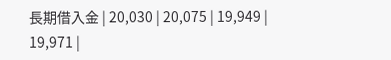長期借入金 | 20,030 | 20,075 | 19,949 | 19,971 |